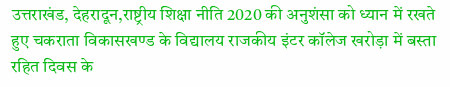उत्तराखंड, देहरादून,राष्ट्रीय शिक्षा नीति 2020 की अनुशंसा को ध्यान में रखते हुए चकराता विकासखण्ड के विद्यालय राजकीय इंटर कॉलेज खरोड़ा में बस्ता रहित दिवस के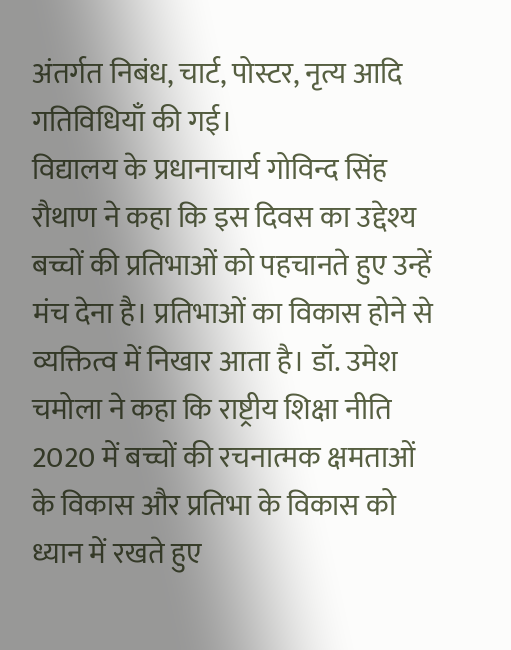अंतर्गत निबंध, चार्ट, पोस्टर, नृत्य आदि गतिविधियाँ की गई।
विद्यालय के प्रधानाचार्य गोविन्द सिंह रौथाण ने कहा कि इस दिवस का उद्देश्य बच्चों की प्रतिभाओं को पहचानते हुए उन्हें मंच देना है। प्रतिभाओं का विकास होने से व्यक्तित्व में निखार आता है। डॉ. उमेश चमोला ने कहा कि राष्ट्रीय शिक्षा नीति 2020 में बच्चों की रचनात्मक क्षमताओं के विकास और प्रतिभा के विकास को ध्यान में रखते हुए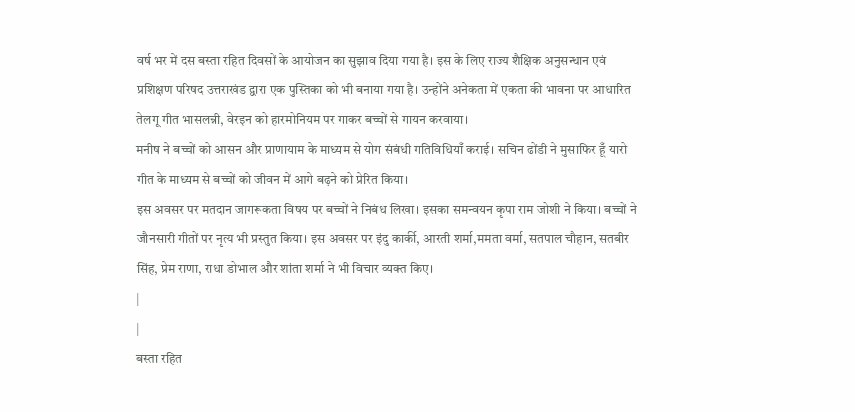वर्ष भर में दस बस्ता रहित दिवसों के आयोजन का सुझाव दिया गया है। इस के लिए राज्य शैक्षिक अनुसन्धान एवं प्रशिक्षण परिषद उत्तराखंड द्वारा एक पुस्तिका को भी बनाया गया है। उन्होंने अनेकता में एकता की भावना पर आधारित तेलगू गीत भासलन्नी, वेरइन को हारमोनियम पर गाकर बच्चों से गायन करवाया।
मनीष ने बच्चों को आसन और प्राणायाम के माध्यम से योग संबंधी गतिविधियाँ कराई। सचिन ढोंडी ने मुसाफिर हूँ यारो गीत के माध्यम से बच्चों को जीवन में आगे बढ़ने को प्रेरित किया।
इस अवसर पर मतदान जागरूकता विषय पर बच्चों ने निबंध लिखा। इसका समन्वयन कृपा राम जोशी ने किया। बच्चों ने जौनसारी गीतों पर नृत्य भी प्रस्तुत किया। इस अवसर पर इंदु कार्की, आरती शर्मा,ममता वर्मा, सतपाल चौहान, सतबीर सिंह, प्रेम राणा, राधा डोभाल और शांता शर्मा ने भी विचार व्यक्त किए।
|
|
बस्ता रहित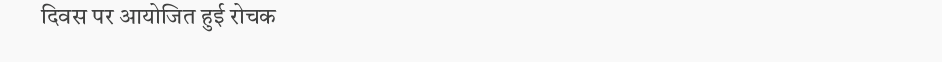दिवस पर आयोजित हुई रोचक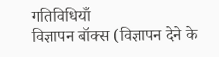गतिविधियाँ
विज्ञापन बॉक्स (विज्ञापन देने के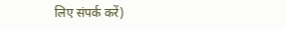लिए संपर्क करें)